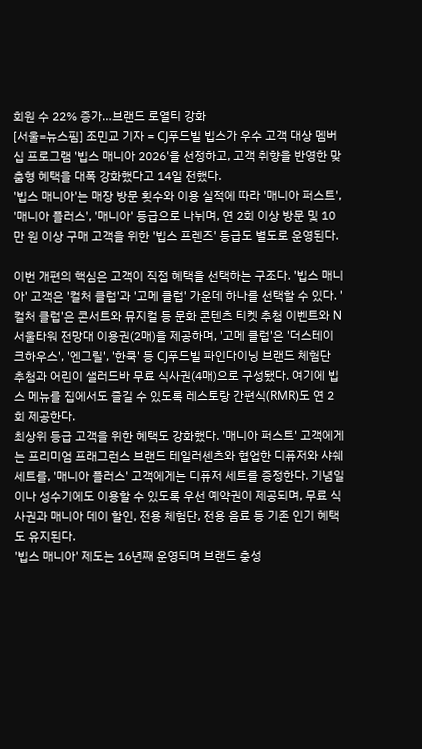회원 수 22% 증가…브랜드 로열티 강화
[서울=뉴스핌] 조민교 기자 = CJ푸드빌 빕스가 우수 고객 대상 멤버십 프로그램 '빕스 매니아 2026'을 선정하고, 고객 취향을 반영한 맞춤형 혜택을 대폭 강화했다고 14일 전했다.
'빕스 매니아'는 매장 방문 횟수와 이용 실적에 따라 '매니아 퍼스트', '매니아 플러스', '매니아' 등급으로 나뉘며, 연 2회 이상 방문 및 10만 원 이상 구매 고객을 위한 '빕스 프렌즈' 등급도 별도로 운영된다.

이번 개편의 핵심은 고객이 직접 혜택을 선택하는 구조다. '빕스 매니아' 고객은 '컬처 클럽'과 '고메 클럽' 가운데 하나를 선택할 수 있다. '컬처 클럽'은 콘서트와 뮤지컬 등 문화 콘텐츠 티켓 추첨 이벤트와 N서울타워 전망대 이용권(2매)을 제공하며, '고메 클럽'은 '더스테이크하우스', '엔그릴', '한쿡' 등 CJ푸드빌 파인다이닝 브랜드 체험단 추첨과 어린이 샐러드바 무료 식사권(4매)으로 구성됐다. 여기에 빕스 메뉴를 집에서도 즐길 수 있도록 레스토랑 간편식(RMR)도 연 2회 제공한다.
최상위 등급 고객을 위한 혜택도 강화했다. '매니아 퍼스트' 고객에게는 프리미엄 프래그런스 브랜드 테일러센츠와 협업한 디퓨저와 샤쉐 세트를, '매니아 플러스' 고객에게는 디퓨저 세트를 증정한다. 기념일이나 성수기에도 이용할 수 있도록 우선 예약권이 제공되며, 무료 식사권과 매니아 데이 할인, 전용 체험단, 전용 음료 등 기존 인기 혜택도 유지된다.
'빕스 매니아' 제도는 16년째 운영되며 브랜드 충성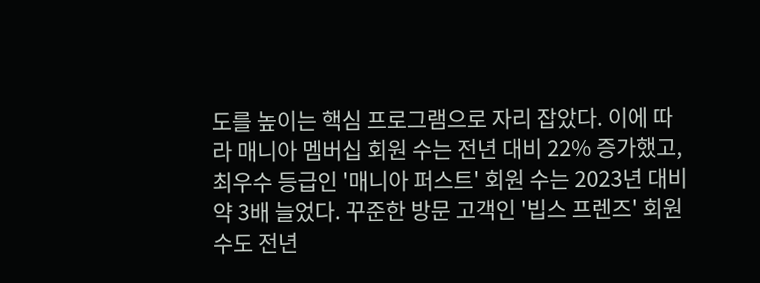도를 높이는 핵심 프로그램으로 자리 잡았다. 이에 따라 매니아 멤버십 회원 수는 전년 대비 22% 증가했고, 최우수 등급인 '매니아 퍼스트' 회원 수는 2023년 대비 약 3배 늘었다. 꾸준한 방문 고객인 '빕스 프렌즈' 회원 수도 전년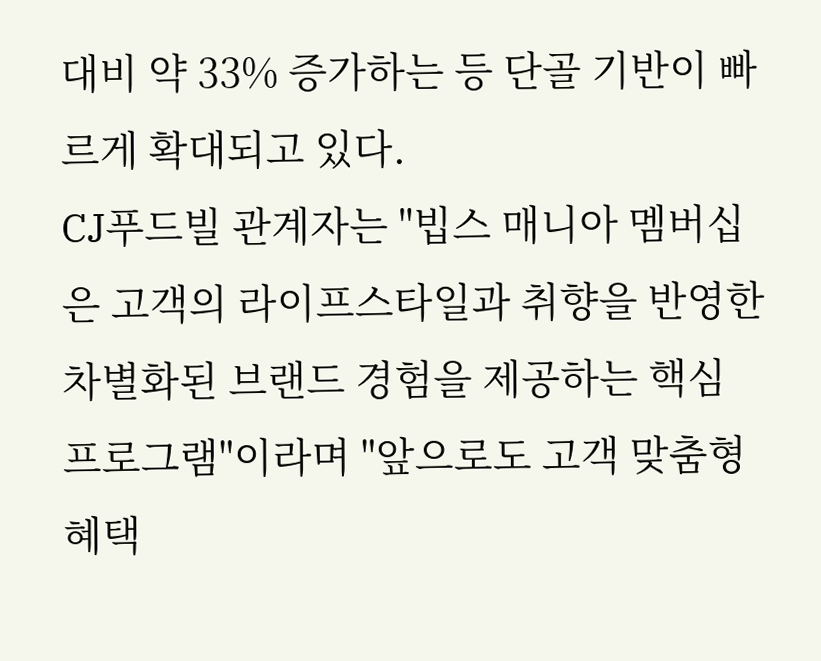대비 약 33% 증가하는 등 단골 기반이 빠르게 확대되고 있다.
CJ푸드빌 관계자는 "빕스 매니아 멤버십은 고객의 라이프스타일과 취향을 반영한 차별화된 브랜드 경험을 제공하는 핵심 프로그램"이라며 "앞으로도 고객 맞춤형 혜택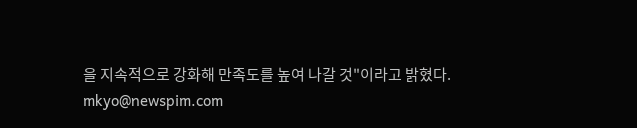을 지속적으로 강화해 만족도를 높여 나갈 것"이라고 밝혔다.
mkyo@newspim.com